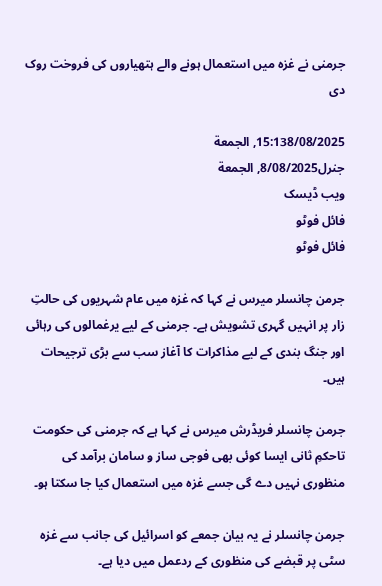جرمنی نے غزہ میں استعمال ہونے والے ہتھیاروں کی فروخت روک دی

15:138/08/2025, الجمعة
جنرل8/08/2025, الجمعة
ویب ڈیسک
فائل فوٹو
فائل فوٹو

جرمن چانسلر میرس نے کہا کہ غزہ میں عام شہریوں کی حالتِ زار پر انہیں گہری تشویش ہے۔ جرمنی کے لیے یرغمالوں کی رہائی اور جنگ بندی کے لیے مذاکرات کا آغاز سب سے بڑی ترجیحات ہیں۔

جرمن چانسلر فریڈرش میرس نے کہا ہے کہ جرمنی کی حکومت تاحکمِ ثانی ایسا کوئی بھی فوجی ساز و سامان برآمد کی منظوری نہیں دے گی جسے غزہ میں استعمال کیا جا سکتا ہو۔

جرمن چانسلر نے یہ بیان جمعے کو اسرائیل کی جانب سے غزہ سٹی پر قبضے کی منظوری کے ردعمل میں دیا ہے۔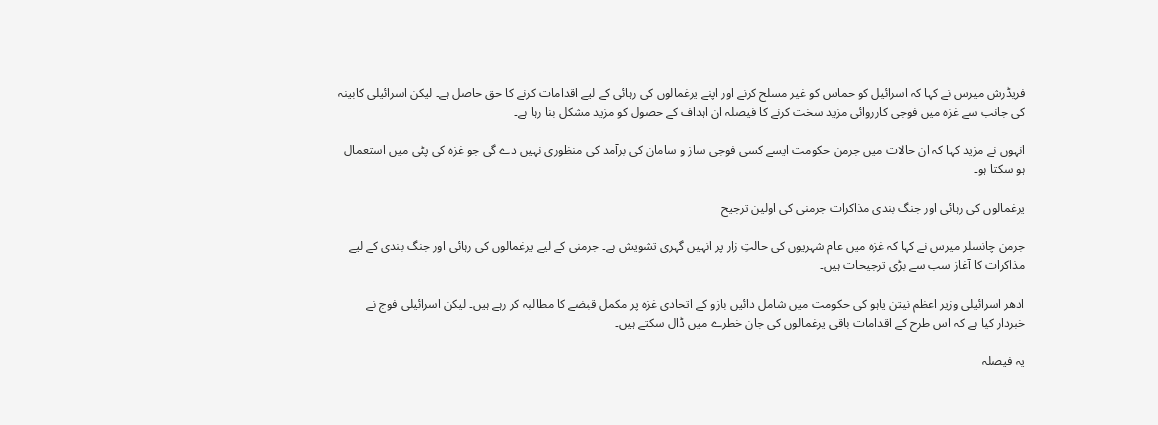فریڈرش میرس نے کہا کہ اسرائیل کو حماس کو غیر مسلح کرنے اور اپنے یرغمالوں کی رہائی کے لیے اقدامات کرنے کا حق حاصل ہے۔ لیکن اسرائیلی کابینہ کی جانب سے غزہ میں فوجی کارروائی مزید سخت کرنے کا فیصلہ ان اہداف کے حصول کو مزید مشکل بنا رہا ہے۔

انہوں نے مزید کہا کہ ان حالات میں جرمن حکومت ایسے کسی فوجی ساز و سامان کی برآمد کی منظوری نہیں دے گی جو غزہ کی پٹی میں استعمال ہو سکتا ہو۔

یرغمالوں کی رہائی اور جنگ بندی مذاکرات جرمنی کی اولین ترجیح

جرمن چانسلر میرس نے کہا کہ غزہ میں عام شہریوں کی حالتِ زار پر انہیں گہری تشویش ہے۔ جرمنی کے لیے یرغمالوں کی رہائی اور جنگ بندی کے لیے مذاکرات کا آغاز سب سے بڑی ترجیحات ہیں۔

ادھر اسرائیلی وزیر اعظم نیتن یاہو کی حکومت میں شامل دائیں بازو کے اتحادی غزہ پر مکمل قبضے کا مطالبہ کر رہے ہیں۔ لیکن اسرائیلی فوج نے خبردار کیا ہے کہ اس طرح کے اقدامات باقی یرغمالوں کی جان خطرے میں ڈال سکتے ہیں۔

یہ فیصلہ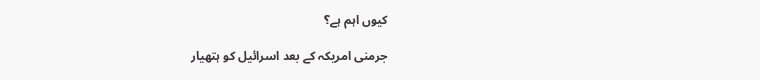کیوں اہم ہے؟

جرمنی امریکہ کے بعد اسرائیل کو ہتھیار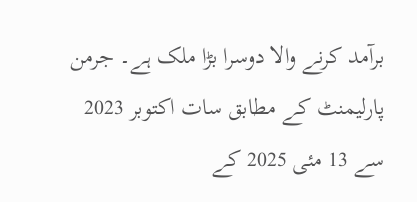برآمد کرنے والا دوسرا بڑا ملک ہے۔ جرمن پارلیمنٹ کے مطابق سات اکتوبر 2023 سے 13 مئی 2025 کے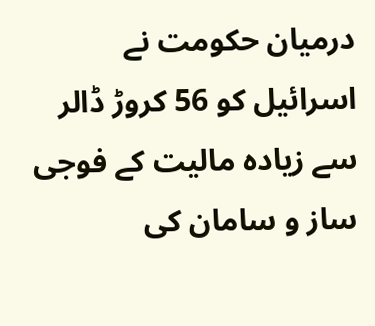درمیان حکومت نے اسرائیل کو 56 کروڑ ڈالر سے زیادہ مالیت کے فوجی ساز و سامان کی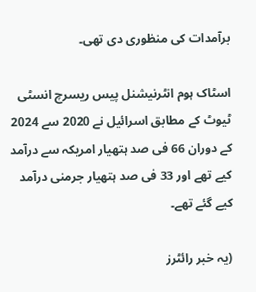برآمدات کی منظوری دی تھی۔

اسٹاک ہوم انٹرنیشنل پیس ریسرچ انسٹی ٹیوٹ کے مطابق اسرائیل نے 2020 سے 2024 کے دوران 66 فی صد ہتھیار امریکہ سے درآمد کیے تھے اور 33 فی صد ہتھیار جرمنی درآمد کیے گئے تھے۔

(یہ خبر رائٹرز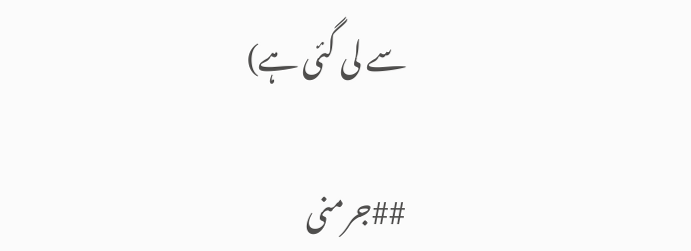سے لی گئی ہے)

##جرمنی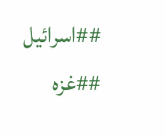##اسرائیل
##غزہ